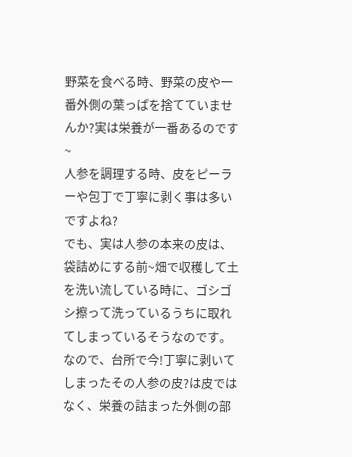野菜を食べる時、野菜の皮や一番外側の葉っぱを捨てていませんか?実は栄養が一番あるのです~
人参を調理する時、皮をピーラーや包丁で丁寧に剥く事は多いですよね?
でも、実は人参の本来の皮は、袋詰めにする前~畑で収穫して土を洗い流している時に、ゴシゴシ擦って洗っているうちに取れてしまっているそうなのです。
なので、台所で今!丁寧に剥いてしまったその人参の皮?は皮ではなく、栄養の詰まった外側の部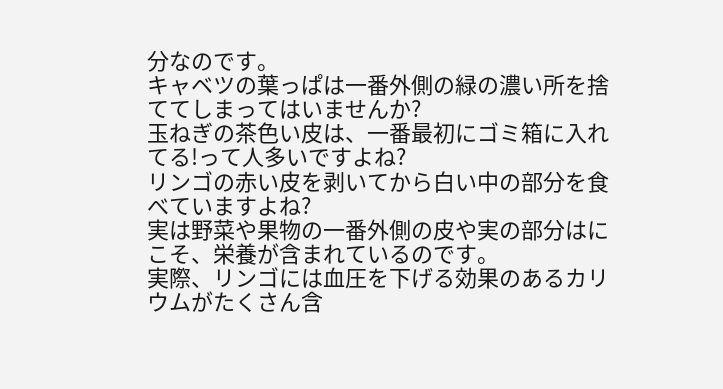分なのです。
キャベツの葉っぱは一番外側の緑の濃い所を捨ててしまってはいませんか?
玉ねぎの茶色い皮は、一番最初にゴミ箱に入れてる!って人多いですよね?
リンゴの赤い皮を剥いてから白い中の部分を食べていますよね?
実は野菜や果物の一番外側の皮や実の部分はにこそ、栄養が含まれているのです。
実際、リンゴには血圧を下げる効果のあるカリウムがたくさん含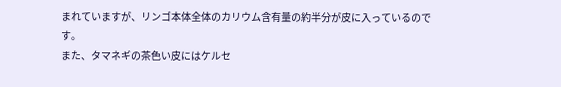まれていますが、リンゴ本体全体のカリウム含有量の約半分が皮に入っているのです。
また、タマネギの茶色い皮にはケルセ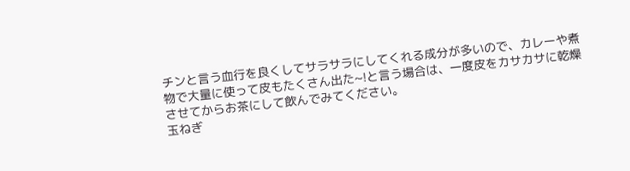チンと言う血行を良くしてサラサラにしてくれる成分が多いので、カレーや煮物で大量に使って皮もたくさん出た~!と言う場合は、一度皮をカサカサに乾燥させてからお茶にして飲んでみてください。
玉ねぎ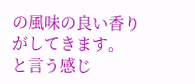の風味の良い香りがしてきます。
と言う感じ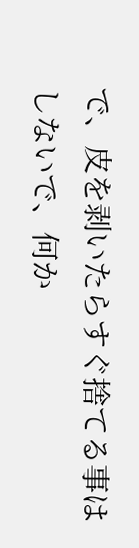で、皮を剥いたらすぐ捨てる事はしないで、何か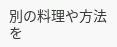別の料理や方法を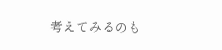考えてみるのも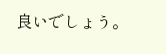良いでしょう。